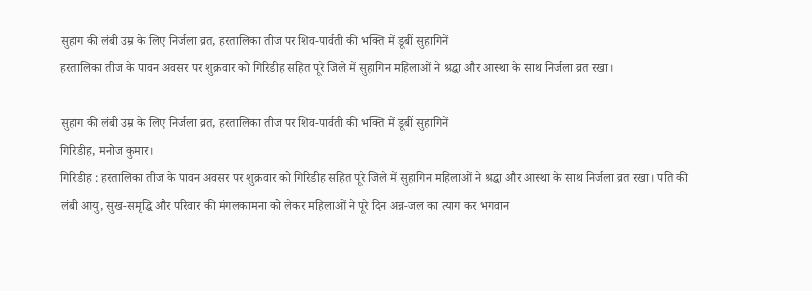सुहाग की लंबी उम्र के लिए निर्जला व्रत, हरतालिका तीज पर शिव-पार्वती की भक्ति में डूबीं सुहागिनें
हरतालिका तीज के पावन अवसर पर शुक्रवार को गिरिडीह सहित पूरे जिले में सुहागिन महिलाओं ने श्रद्धा और आस्था के साथ निर्जला व्रत रखा।

सुहाग की लंबी उम्र के लिए निर्जला व्रत, हरतालिका तीज पर शिव-पार्वती की भक्ति में डूबीं सुहागिनें
गिरिडीह, मनोज कुमार।
गिरिडीह : हरतालिका तीज के पावन अवसर पर शुक्रवार को गिरिडीह सहित पूरे जिले में सुहागिन महिलाओं ने श्रद्धा और आस्था के साथ निर्जला व्रत रखा। पति की लंबी आयु, सुख-समृद्धि और परिवार की मंगलकामना को लेकर महिलाओं ने पूरे दिन अन्न-जल का त्याग कर भगवान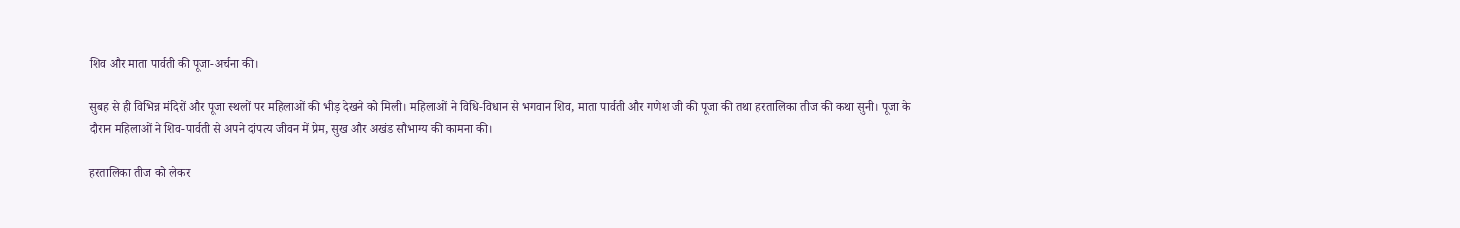शिव और माता पार्वती की पूजा-अर्चना की।

सुबह से ही विभिन्न मंदिरों और पूजा स्थलों पर महिलाओं की भीड़ देखने को मिली। महिलाओं ने विधि-विधान से भगवान शिव, माता पार्वती और गणेश जी की पूजा की तथा हरतालिका तीज की कथा सुनी। पूजा के दौरान महिलाओं ने शिव-पार्वती से अपने दांपत्य जीवन में प्रेम, सुख और अखंड सौभाग्य की कामना की।

हरतालिका तीज को लेकर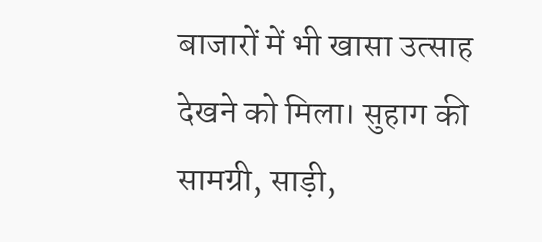बाजारों में भी खासा उत्साह देखने को मिला। सुहाग की सामग्री, साड़ी,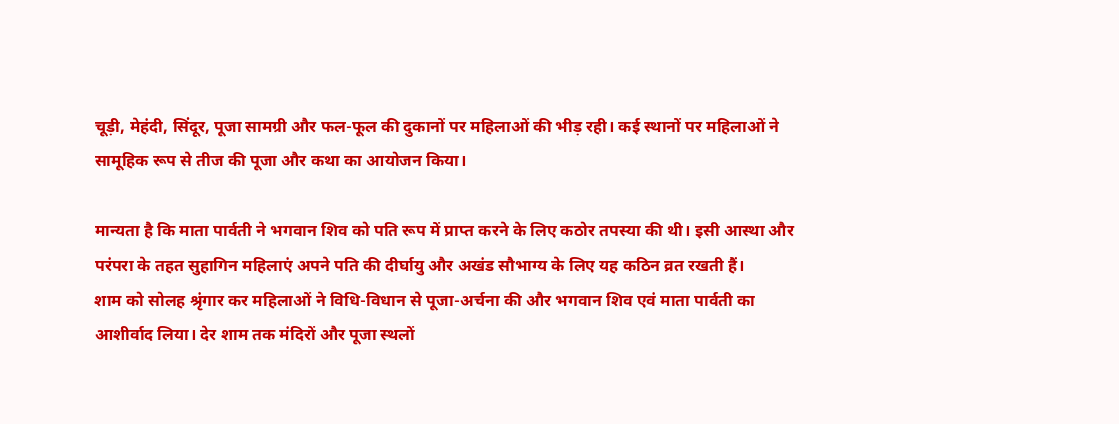चूड़ी, मेहंदी, सिंदूर, पूजा सामग्री और फल-फूल की दुकानों पर महिलाओं की भीड़ रही। कई स्थानों पर महिलाओं ने सामूहिक रूप से तीज की पूजा और कथा का आयोजन किया।

मान्यता है कि माता पार्वती ने भगवान शिव को पति रूप में प्राप्त करने के लिए कठोर तपस्या की थी। इसी आस्था और परंपरा के तहत सुहागिन महिलाएं अपने पति की दीर्घायु और अखंड सौभाग्य के लिए यह कठिन व्रत रखती हैं।
शाम को सोलह श्रृंगार कर महिलाओं ने विधि-विधान से पूजा-अर्चना की और भगवान शिव एवं माता पार्वती का आशीर्वाद लिया। देर शाम तक मंदिरों और पूजा स्थलों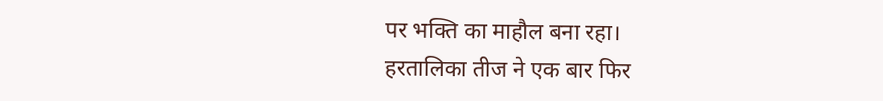पर भक्ति का माहौल बना रहा।
हरतालिका तीज ने एक बार फिर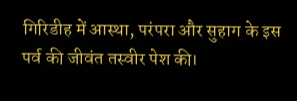गिरिडीह में आस्था, परंपरा और सुहाग के इस पर्व की जीवंत तस्वीर पेश की।